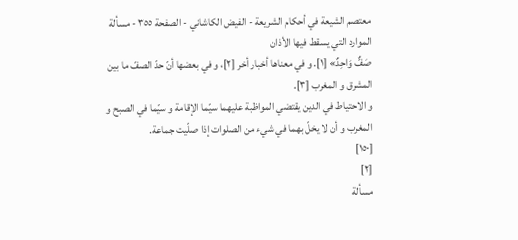معتصم الشيعة في أحكام الشريعة - الفيض الكاشاني - الصفحة ٣٥٥ - مسألة الموارد التي يسقط فيها الأذان
صَفٌّ وَاحِدٌ» [١]. و في معناها أخبار أخر [٢]، و في بعضها أنّ حدّ الصفّ ما بين المشرق و المغرب [٣].
و الاحتياط في الدين يقتضي المواظبة عليهما سيّما الإقامة و سيّما في الصبح و المغرب و أن لا يخلّ بهما في شيء من الصلوات إذا صلّيت جماعة.
[١٥٠]
[٢]
مسألة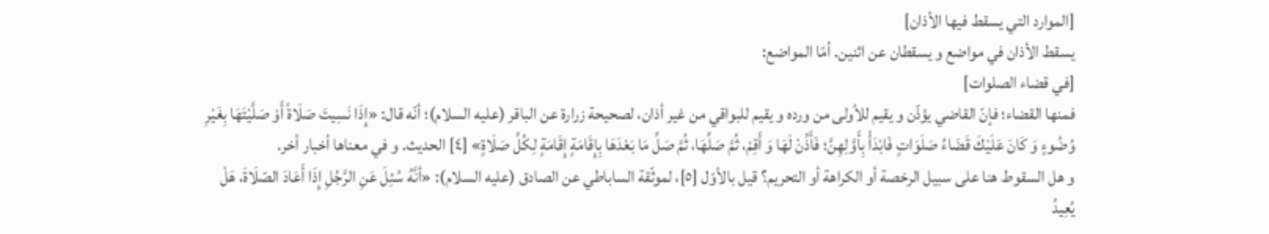[الموارد التي يسقط فيها الأذان]
يسقط الأذان في مواضع و يسقطان عن اثنين. أمّا المواضع:
[في قضاء الصلوات]
فمنها القضاء؛ فإنّ القاضي يؤذّن و يقيم للأولى من ورده و يقيم للبواقي من غير أذان، لصحيحة زرارة عن الباقر (عليه السلام)؛ أنّه قال: «إِذَا نَسِيتَ صَلَاةً أَوْ صَلَّيْتَهَا بِغَيْرِ وُضُوءٍ وَ كَانَ عَلَيْكَ قَضَاءُ صَلَوَاتٍ فَابْدَأْ بِأَوَّلِهِنَّ؛ فَأَذِّنْ لَهَا وَ أَقِمْ، ثُمَّ صَلِّهَا، ثُمَّ صَلِّ مَا بَعْدَهَا بِإِقَامَةٍ إِقَامَةٍ لِكُلِّ صَلَاةٍ» [٤] الحديث. و في معناها أخبار أخر.
و هل السقوط هنا على سبيل الرخصة أو الكراهة أو التحريم؟ قيل بالأوّل [٥]، لموثّقة الساباطي عن الصادق (عليه السلام): «أنَّهُ سُئِلَ عَنِ الرَّجُلِ إِذَا أَعَادَ الصّلَاةَ، هَلْ يُعِيدُ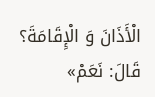الْأَذَانَ وَ الْإِقَامَةَ؟ قَالَ: نَعَمْ»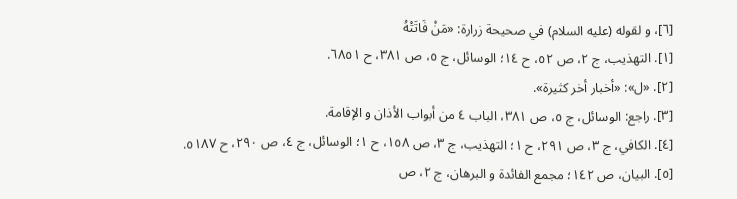[٦]، و لقوله (عليه السلام) في صحيحة زرارة: «مَنْ فَاتَتْهُ
[١]. التهذيب، ج ٢، ص ٥٢، ح ١٤؛ الوسائل، ج ٥، ص ٣٨١، ح ٦٨٥١.
[٢]. «ل»: «أخبار أخر كثيرة».
[٣]. راجع: الوسائل، ج ٥، ص ٣٨١، الباب ٤ من أبواب الأذان و الإقامة.
[٤]. الكافي، ج ٣، ص ٢٩١، ح ١؛ التهذيب، ج ٣، ص ١٥٨، ح ١؛ الوسائل، ج ٤، ص ٢٩٠، ح ٥١٨٧.
[٥]. البيان، ص ١٤٢؛ مجمع الفائدة و البرهان، ج ٢، ص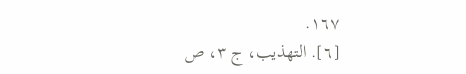١٦٧.
[٦]. التهذيب، ج ٣، ص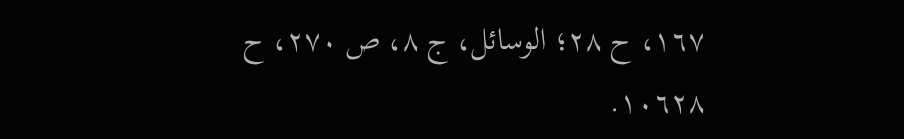١٦٧، ح ٢٨؛ الوسائل، ج ٨، ص ٢٧٠، ح ١٠٦٢٨.